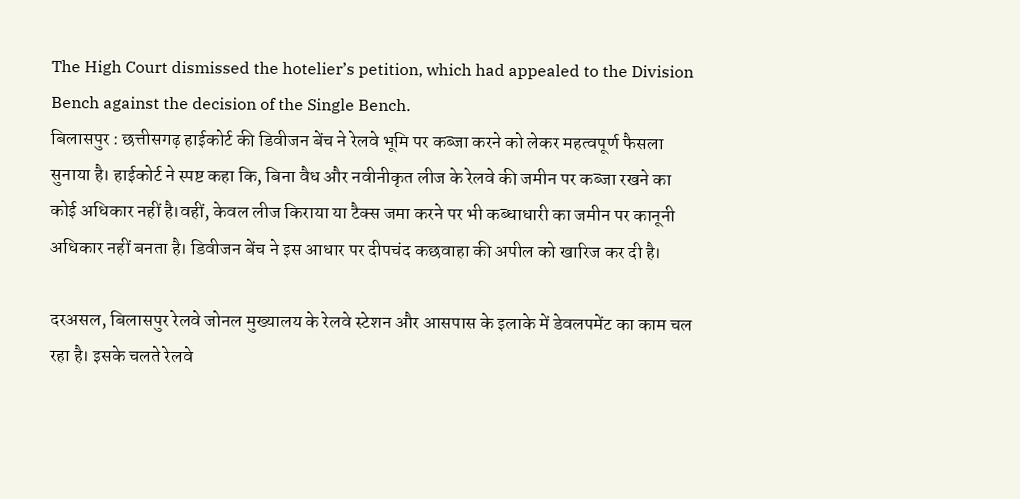The High Court dismissed the hotelier’s petition, which had appealed to the Division Bench against the decision of the Single Bench.
बिलासपुर : छत्तीसगढ़ हाईकोर्ट की डिवीजन बेंच ने रेलवे भूमि पर कब्जा करने को लेकर महत्वपूर्ण फैसला सुनाया है। हाईकोर्ट ने स्पष्ट कहा कि, बिना वैध और नवीनीकृत लीज के रेलवे की जमीन पर कब्जा रखने का कोई अधिकार नहीं है।वहीं, केवल लीज किराया या टैक्स जमा करने पर भी कब्धाधारी का जमीन पर कानूनी अधिकार नहीं बनता है। डिवीजन बेंच ने इस आधार पर दीपचंद कछवाहा की अपील को खारिज कर दी है।

दरअसल, बिलासपुर रेलवे जोनल मुख्यालय के रेलवे स्टेशन और आसपास के इलाके में डेवलपमेंट का काम चल रहा है। इसके चलते रेलवे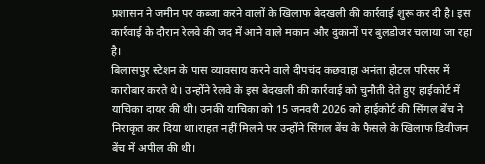प्रशासन ने जमीन पर कब्जा करने वालों के खिलाफ बेदखली की कार्रवाई शुरू कर दी है। इस कार्रवाई के दौरान रेलवे की जद में आने वाले मकान और दुकानों पर बुलडोजर चलाया जा रहा है।
बिलासपुर स्टेशन के पास व्यावसाय करने वाले दीपचंद कछवाहा अनंता होटल परिसर में कारोबार करते थे। उन्होंने रेलवे के इस बेदखली की कार्रवाई को चुनौती देते हुए हाईकोर्ट में याचिका दायर की थी। उनकी याचिका को 15 जनवरी 2026 को हाईकोर्ट की सिंगल बेंच ने निराकृत कर दिया था।राहत नहीं मिलने पर उन्होंने सिंगल बेंच के फैसले के खिलाफ डिवीजन बेंच में अपील की थी।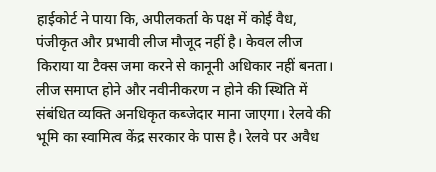हाईकोर्ट ने पाया कि, अपीलकर्ता के पक्ष में कोई वैध, पंजीकृत और प्रभावी लीज मौजूद नहीं है। केवल लीज किराया या टैक्स जमा करने से कानूनी अधिकार नहीं बनता। लीज समाप्त होने और नवीनीकरण न होने की स्थिति में संबंधित व्यक्ति अनधिकृत कब्जेदार माना जाएगा। रेलवे की भूमि का स्वामित्व केंद्र सरकार के पास है। रेलवे पर अवैध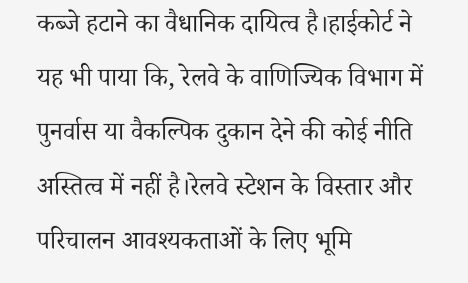कब्जे हटाने का वैधानिक दायित्व है।हाईकोर्ट ने यह भी पाया कि, रेलवे के वाणिज्यिक विभाग में पुनर्वास या वैकल्पिक दुकान देने की कोई नीति अस्तित्व में नहीं है।रेलवे स्टेशन के विस्तार और परिचालन आवश्यकताओं के लिए भूमि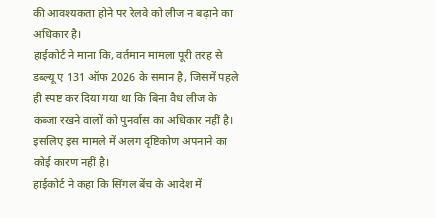की आवश्यकता होने पर रेलवे को लीज न बढ़ाने का अधिकार है।
हाईकोर्ट ने माना कि, वर्तमान मामला पूरी तरह से डब्ल्यू ए 131 ऑफ 2026 के समान है, जिसमें पहले ही स्पष्ट कर दिया गया था कि बिना वैध लीज के कब्जा रखने वालों को पुनर्वास का अधिकार नहीं है। इसलिए इस मामले में अलग दृष्टिकोण अपनाने का कोई कारण नहीं है।
हाईकोर्ट ने कहा कि सिंगल बेंच के आदेश में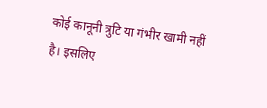कोई कानूनी त्रुटि या गंभीर खामी नहीं है। इसलिए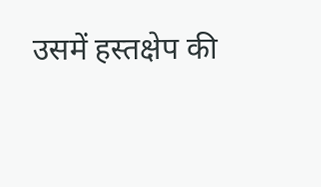उसमें हस्तक्षेप की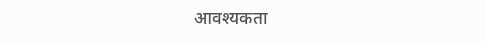आवश्यकता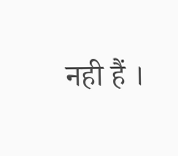नही हैं ।